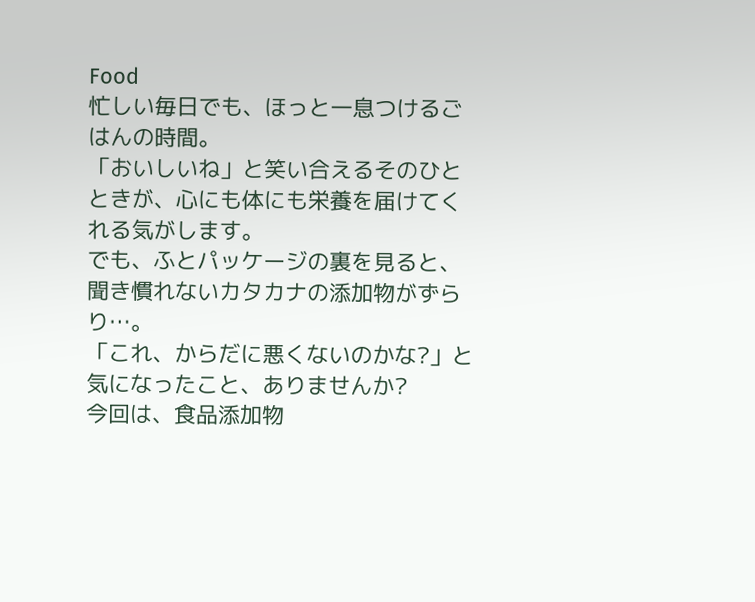Food
忙しい毎日でも、ほっと一息つけるごはんの時間。
「おいしいね」と笑い合えるそのひとときが、心にも体にも栄養を届けてくれる気がします。
でも、ふとパッケージの裏を見ると、聞き慣れないカタカナの添加物がずらり…。
「これ、からだに悪くないのかな?」と気になったこと、ありませんか?
今回は、食品添加物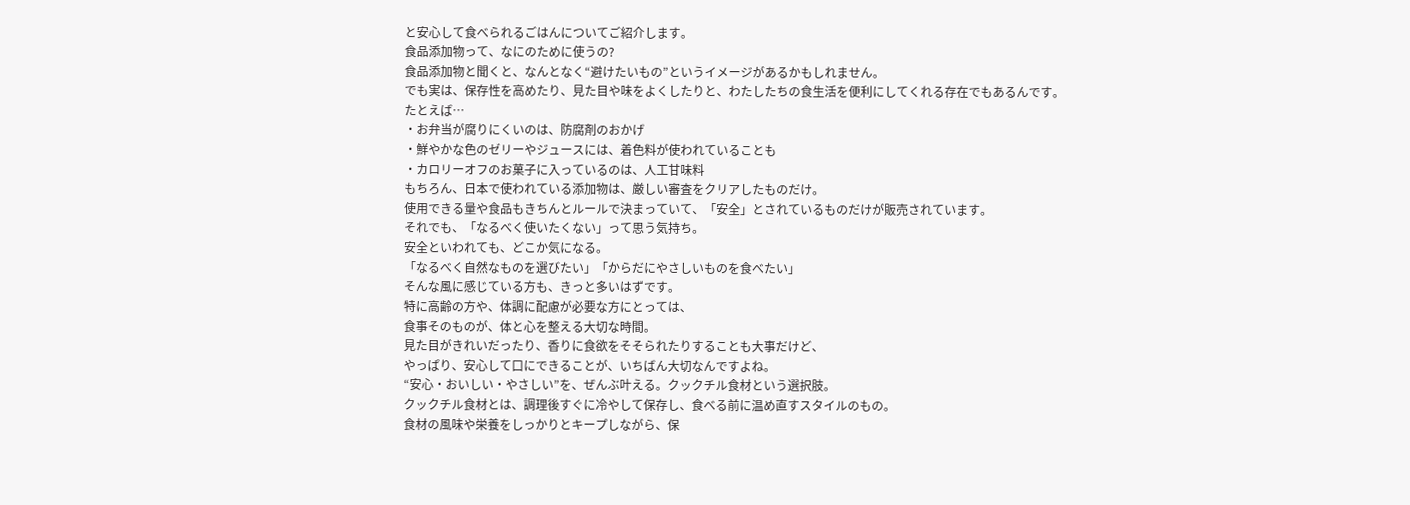と安心して食べられるごはんについてご紹介します。
食品添加物って、なにのために使うの?
食品添加物と聞くと、なんとなく“避けたいもの”というイメージがあるかもしれません。
でも実は、保存性を高めたり、見た目や味をよくしたりと、わたしたちの食生活を便利にしてくれる存在でもあるんです。
たとえば…
・お弁当が腐りにくいのは、防腐剤のおかげ
・鮮やかな色のゼリーやジュースには、着色料が使われていることも
・カロリーオフのお菓子に入っているのは、人工甘味料
もちろん、日本で使われている添加物は、厳しい審査をクリアしたものだけ。
使用できる量や食品もきちんとルールで決まっていて、「安全」とされているものだけが販売されています。
それでも、「なるべく使いたくない」って思う気持ち。
安全といわれても、どこか気になる。
「なるべく自然なものを選びたい」「からだにやさしいものを食べたい」
そんな風に感じている方も、きっと多いはずです。
特に高齢の方や、体調に配慮が必要な方にとっては、
食事そのものが、体と心を整える大切な時間。
見た目がきれいだったり、香りに食欲をそそられたりすることも大事だけど、
やっぱり、安心して口にできることが、いちばん大切なんですよね。
“安心・おいしい・やさしい”を、ぜんぶ叶える。クックチル食材という選択肢。
クックチル食材とは、調理後すぐに冷やして保存し、食べる前に温め直すスタイルのもの。
食材の風味や栄養をしっかりとキープしながら、保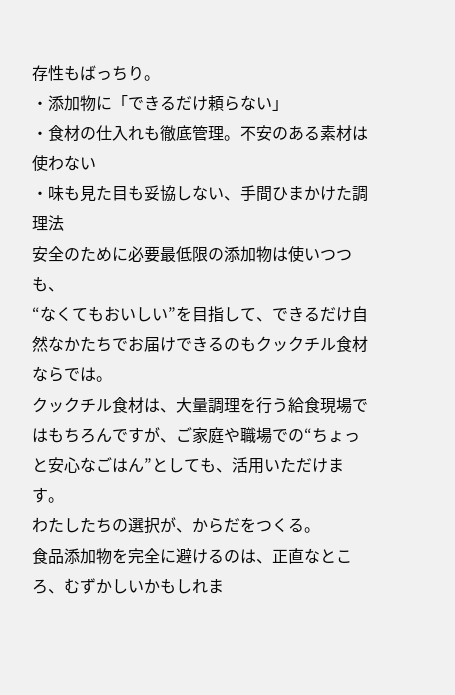存性もばっちり。
・添加物に「できるだけ頼らない」
・食材の仕入れも徹底管理。不安のある素材は使わない
・味も見た目も妥協しない、手間ひまかけた調理法
安全のために必要最低限の添加物は使いつつも、
“なくてもおいしい”を目指して、できるだけ自然なかたちでお届けできるのもクックチル食材ならでは。
クックチル食材は、大量調理を行う給食現場ではもちろんですが、ご家庭や職場での“ちょっと安心なごはん”としても、活用いただけます。
わたしたちの選択が、からだをつくる。
食品添加物を完全に避けるのは、正直なところ、むずかしいかもしれま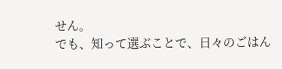せん。
でも、知って選ぶことで、日々のごはん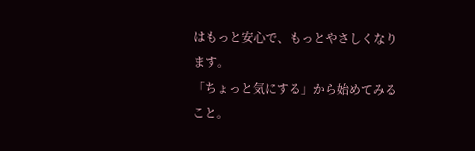はもっと安心で、もっとやさしくなります。
「ちょっと気にする」から始めてみること。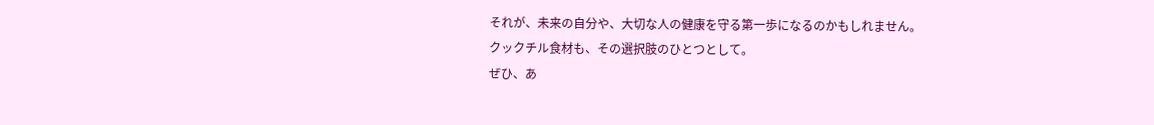それが、未来の自分や、大切な人の健康を守る第一歩になるのかもしれません。
クックチル食材も、その選択肢のひとつとして。
ぜひ、あ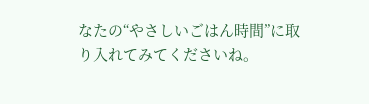なたの“やさしいごはん時間”に取り入れてみてくださいね。